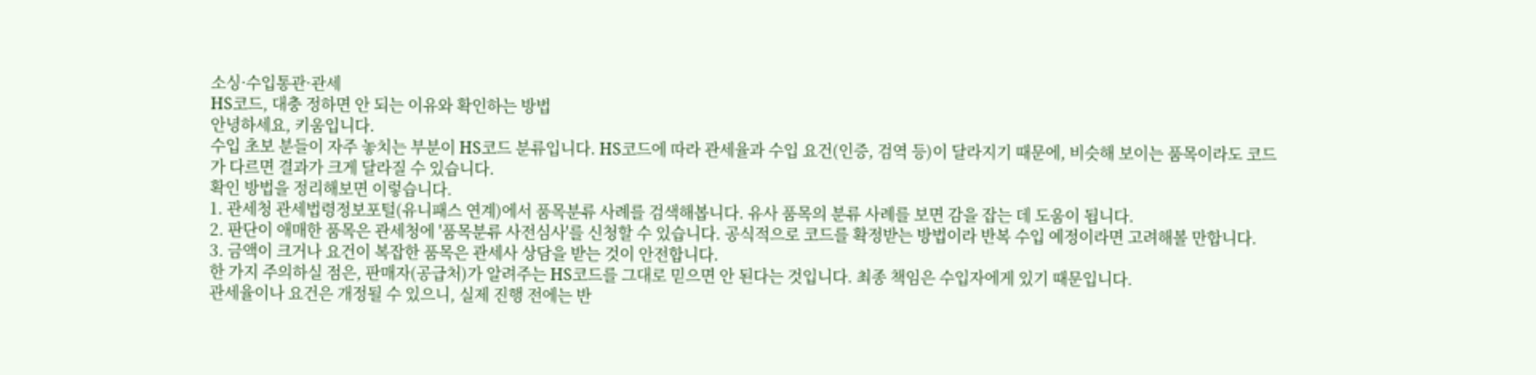소싱·수입통관·관세
HS코드, 대충 정하면 안 되는 이유와 확인하는 방법
안녕하세요, 키움입니다.
수입 초보 분들이 자주 놓치는 부분이 HS코드 분류입니다. HS코드에 따라 관세율과 수입 요건(인증, 검역 등)이 달라지기 때문에, 비슷해 보이는 품목이라도 코드가 다르면 결과가 크게 달라질 수 있습니다.
확인 방법을 정리해보면 이렇습니다.
1. 관세청 관세법령정보포털(유니패스 연계)에서 품목분류 사례를 검색해봅니다. 유사 품목의 분류 사례를 보면 감을 잡는 데 도움이 됩니다.
2. 판단이 애매한 품목은 관세청에 '품목분류 사전심사'를 신청할 수 있습니다. 공식적으로 코드를 확정받는 방법이라 반복 수입 예정이라면 고려해볼 만합니다.
3. 금액이 크거나 요건이 복잡한 품목은 관세사 상담을 받는 것이 안전합니다.
한 가지 주의하실 점은, 판매자(공급처)가 알려주는 HS코드를 그대로 믿으면 안 된다는 것입니다. 최종 책임은 수입자에게 있기 때문입니다.
관세율이나 요건은 개정될 수 있으니, 실제 진행 전에는 반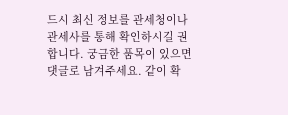드시 최신 정보를 관세청이나 관세사를 통해 확인하시길 권합니다. 궁금한 품목이 있으면 댓글로 남겨주세요. 같이 확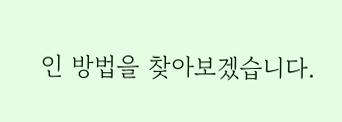인 방법을 찾아보겠습니다.